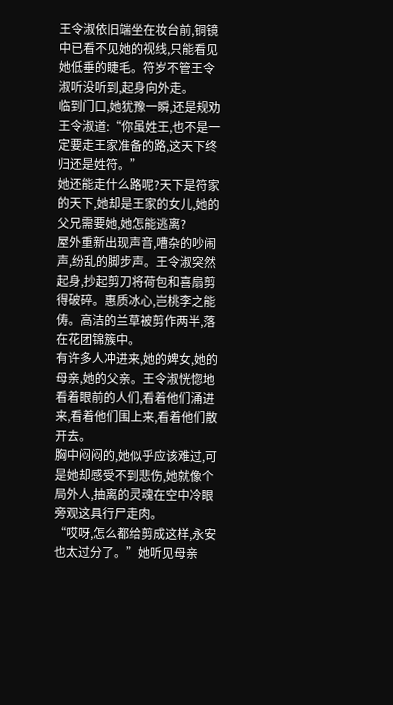王令淑依旧端坐在妆台前,铜镜中已看不见她的视线,只能看见她低垂的睫毛。符岁不管王令淑听没听到,起身向外走。
临到门口,她犹豫一瞬,还是规劝王令淑道:“你虽姓王,也不是一定要走王家准备的路,这天下终归还是姓符。”
她还能走什么路呢?天下是符家的天下,她却是王家的女儿,她的父兄需要她,她怎能逃离?
屋外重新出现声音,嘈杂的吵闹声,纷乱的脚步声。王令淑突然起身,抄起剪刀将荷包和喜扇剪得破碎。惠质冰心,岂桃李之能俦。高洁的兰草被剪作两半,落在花团锦簇中。
有许多人冲进来,她的婢女,她的母亲,她的父亲。王令淑恍惚地看着眼前的人们,看着他们涌进来,看着他们围上来,看着他们散开去。
胸中闷闷的,她似乎应该难过,可是她却感受不到悲伤,她就像个局外人,抽离的灵魂在空中冷眼旁观这具行尸走肉。
“哎呀,怎么都给剪成这样,永安也太过分了。”她听见母亲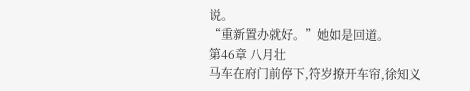说。
“重新置办就好。”她如是回道。
第46章 八月壮
马车在府门前停下,符岁撩开车帘,徐知义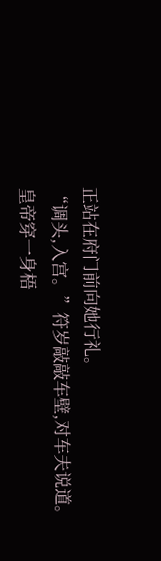正站在府门前向她行礼。
“调头,入宫。”符岁敲敲车壁,对车夫说道。
皇帝穿一身梧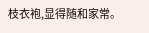枝衣袍,显得随和家常。